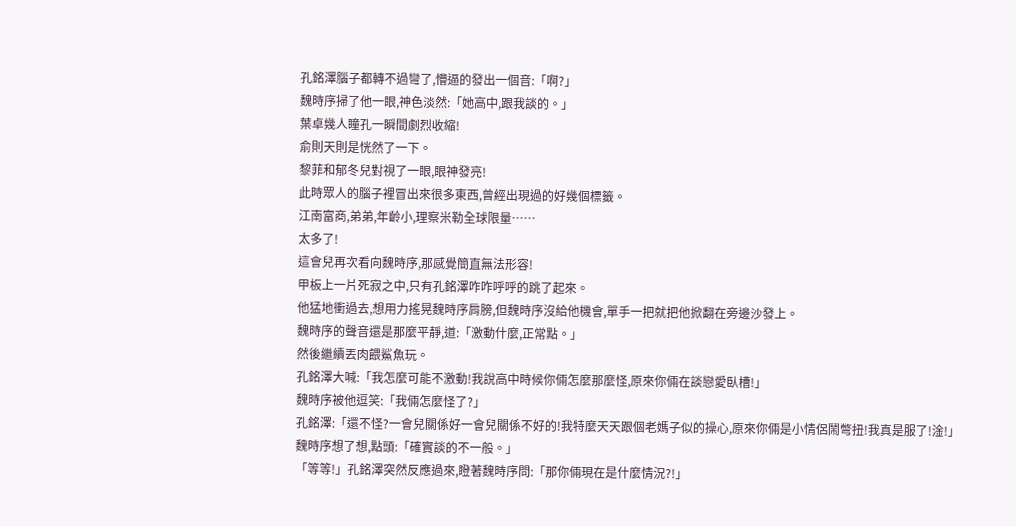孔銘澤腦子都轉不過彎了,懵逼的發出一個音:「啊?」
魏時序掃了他一眼,神色淡然:「她高中,跟我談的。」
葉卓幾人瞳孔一瞬間劇烈收縮!
俞則天則是恍然了一下。
黎菲和郁冬兒對視了一眼,眼神發亮!
此時眾人的腦子裡冒出來很多東西,曾經出現過的好幾個標籤。
江南富商,弟弟,年齡小,理察米勒全球限量……
太多了!
這會兒再次看向魏時序,那感覺簡直無法形容!
甲板上一片死寂之中,只有孔銘澤咋咋呼呼的跳了起來。
他猛地衝過去,想用力搖晃魏時序肩膀,但魏時序沒給他機會,單手一把就把他掀翻在旁邊沙發上。
魏時序的聲音還是那麼平靜,道:「激動什麼,正常點。」
然後繼續丟肉餵鯊魚玩。
孔銘澤大喊:「我怎麼可能不激動!我說高中時候你倆怎麼那麼怪,原來你倆在談戀愛臥槽!」
魏時序被他逗笑:「我倆怎麼怪了?」
孔銘澤:「還不怪?一會兒關係好一會兒關係不好的!我特麼天天跟個老媽子似的操心,原來你倆是小情侶鬧彆扭!我真是服了!淦!」
魏時序想了想,點頭:「確實談的不一般。」
「等等!」孔銘澤突然反應過來,瞪著魏時序問:「那你倆現在是什麼情況?!」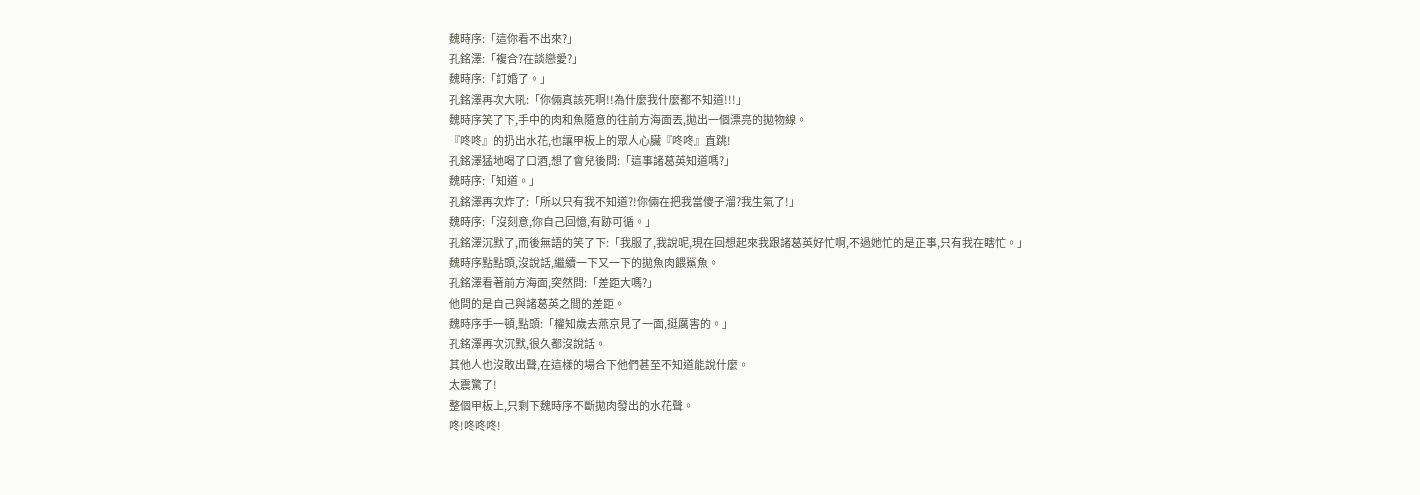魏時序:「這你看不出來?」
孔銘澤:「複合?在談戀愛?」
魏時序:「訂婚了。」
孔銘澤再次大吼:「你倆真該死啊!!為什麼我什麼都不知道!!!」
魏時序笑了下,手中的肉和魚隨意的往前方海面丟,拋出一個漂亮的拋物線。
『咚咚』的扔出水花,也讓甲板上的眾人心臟『咚咚』直跳!
孔銘澤猛地喝了口酒,想了會兒後問:「這事諸葛英知道嗎?」
魏時序:「知道。」
孔銘澤再次炸了:「所以只有我不知道?!你倆在把我當傻子溜?我生氣了!」
魏時序:「沒刻意,你自己回憶,有跡可循。」
孔銘澤沉默了,而後無語的笑了下:「我服了,我說呢,現在回想起來我跟諸葛英好忙啊,不過她忙的是正事,只有我在瞎忙。」
魏時序點點頭,沒說話,繼續一下又一下的拋魚肉餵鯊魚。
孔銘澤看著前方海面,突然問:「差距大嗎?」
他問的是自己與諸葛英之間的差距。
魏時序手一頓,點頭:「權知歲去燕京見了一面,挺厲害的。」
孔銘澤再次沉默,很久都沒說話。
其他人也沒敢出聲,在這樣的場合下他們甚至不知道能說什麼。
太震驚了!
整個甲板上,只剩下魏時序不斷拋肉發出的水花聲。
咚!咚咚咚!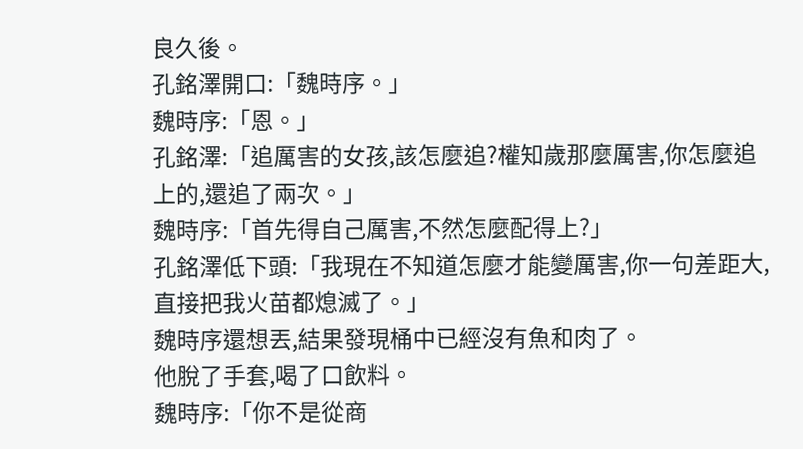良久後。
孔銘澤開口:「魏時序。」
魏時序:「恩。」
孔銘澤:「追厲害的女孩,該怎麼追?權知歲那麼厲害,你怎麼追上的,還追了兩次。」
魏時序:「首先得自己厲害,不然怎麼配得上?」
孔銘澤低下頭:「我現在不知道怎麼才能變厲害,你一句差距大,直接把我火苗都熄滅了。」
魏時序還想丟,結果發現桶中已經沒有魚和肉了。
他脫了手套,喝了口飲料。
魏時序:「你不是從商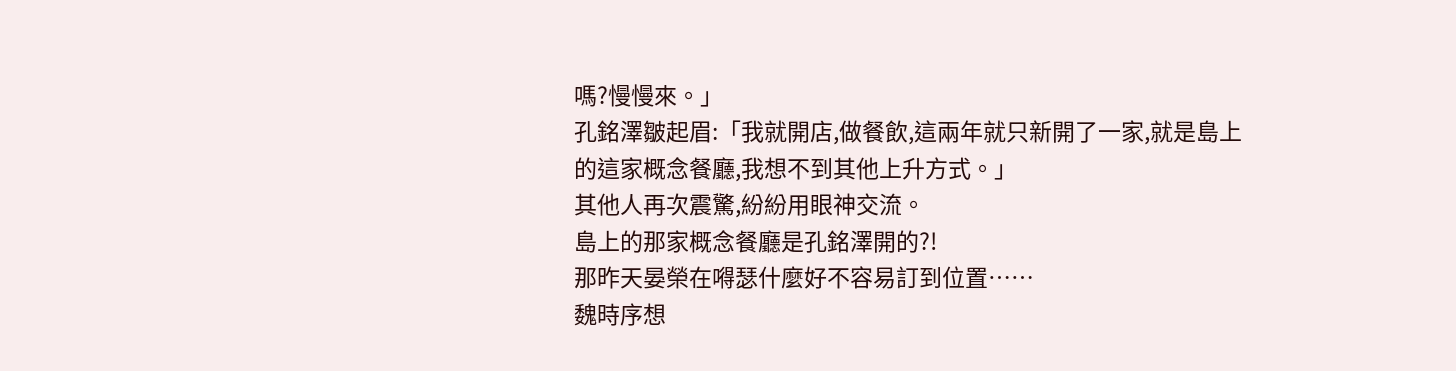嗎?慢慢來。」
孔銘澤皺起眉:「我就開店,做餐飲,這兩年就只新開了一家,就是島上的這家概念餐廳,我想不到其他上升方式。」
其他人再次震驚,紛紛用眼神交流。
島上的那家概念餐廳是孔銘澤開的?!
那昨天晏榮在嘚瑟什麼好不容易訂到位置……
魏時序想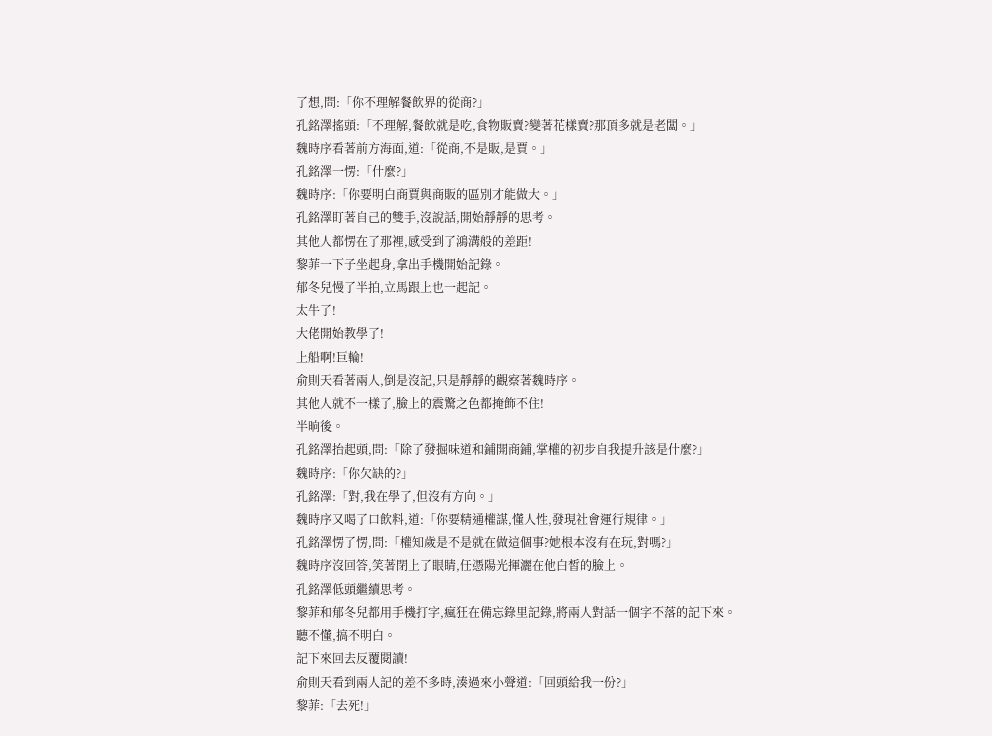了想,問:「你不理解餐飲界的從商?」
孔銘澤搖頭:「不理解,餐飲就是吃,食物販賣?變著花樣賣?那頂多就是老闆。」
魏時序看著前方海面,道:「從商,不是販,是賈。」
孔銘澤一愣:「什麼?」
魏時序:「你要明白商賈與商販的區別才能做大。」
孔銘澤盯著自己的雙手,沒說話,開始靜靜的思考。
其他人都愣在了那裡,感受到了鴻溝般的差距!
黎菲一下子坐起身,拿出手機開始記錄。
郁冬兒慢了半拍,立馬跟上也一起記。
太牛了!
大佬開始教學了!
上船啊!巨輪!
俞則天看著兩人,倒是沒記,只是靜靜的觀察著魏時序。
其他人就不一樣了,臉上的震驚之色都掩飾不住!
半晌後。
孔銘澤抬起頭,問:「除了發掘味道和鋪開商鋪,掌權的初步自我提升該是什麼?」
魏時序:「你欠缺的?」
孔銘澤:「對,我在學了,但沒有方向。」
魏時序又喝了口飲料,道:「你要精通權謀,懂人性,發現社會運行規律。」
孔銘澤愣了愣,問:「權知歲是不是就在做這個事?她根本沒有在玩,對嗎?」
魏時序沒回答,笑著閉上了眼睛,任憑陽光揮灑在他白皙的臉上。
孔銘澤低頭繼續思考。
黎菲和郁冬兒都用手機打字,瘋狂在備忘錄里記錄,將兩人對話一個字不落的記下來。
聽不懂,搞不明白。
記下來回去反覆閱讀!
俞則天看到兩人記的差不多時,湊過來小聲道:「回頭給我一份?」
黎菲:「去死!」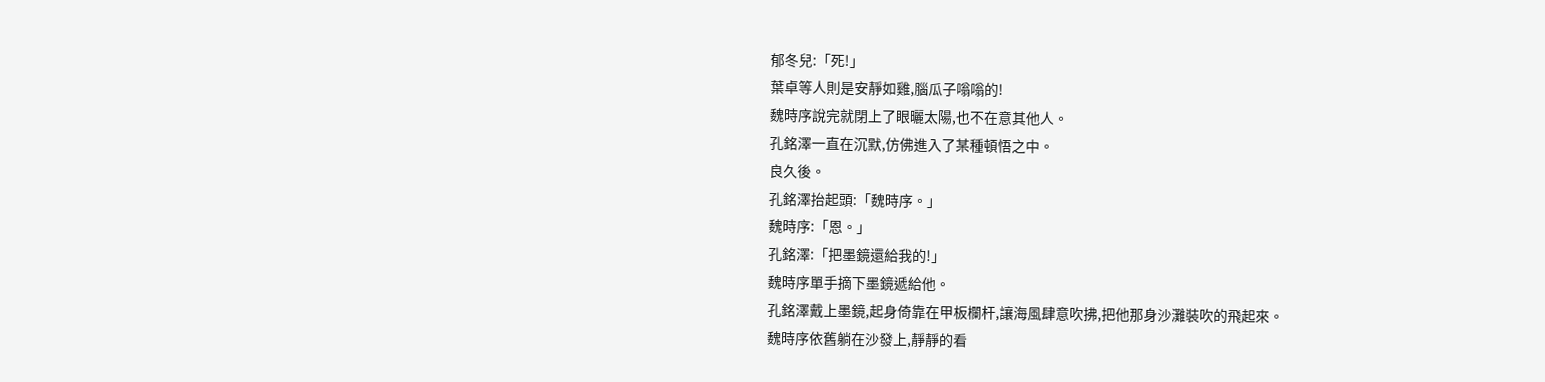郁冬兒:「死!」
葉卓等人則是安靜如雞,腦瓜子嗡嗡的!
魏時序說完就閉上了眼曬太陽,也不在意其他人。
孔銘澤一直在沉默,仿佛進入了某種頓悟之中。
良久後。
孔銘澤抬起頭:「魏時序。」
魏時序:「恩。」
孔銘澤:「把墨鏡還給我的!」
魏時序單手摘下墨鏡遞給他。
孔銘澤戴上墨鏡,起身倚靠在甲板欄杆,讓海風肆意吹拂,把他那身沙灘裝吹的飛起來。
魏時序依舊躺在沙發上,靜靜的看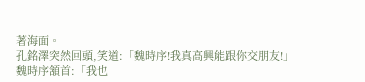著海面。
孔銘澤突然回頭,笑道:「魏時序!我真高興能跟你交朋友!」
魏時序頷首:「我也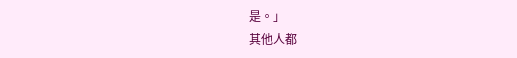是。」
其他人都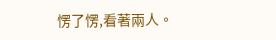愣了愣,看著兩人。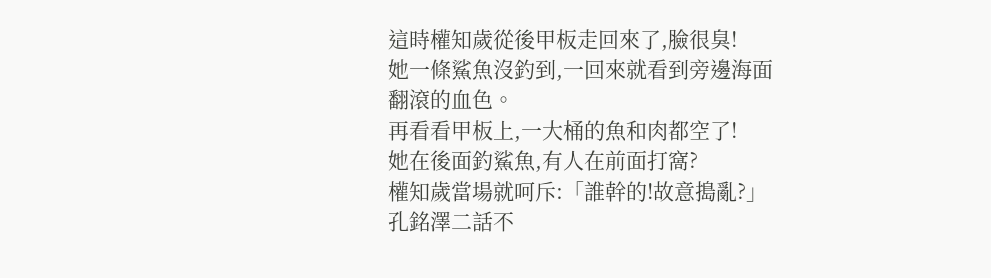這時權知歲從後甲板走回來了,臉很臭!
她一條鯊魚沒釣到,一回來就看到旁邊海面翻滾的血色。
再看看甲板上,一大桶的魚和肉都空了!
她在後面釣鯊魚,有人在前面打窩?
權知歲當場就呵斥:「誰幹的!故意搗亂?」
孔銘澤二話不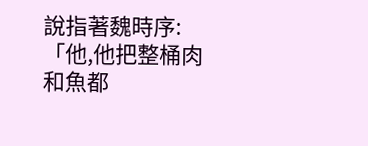說指著魏時序:「他,他把整桶肉和魚都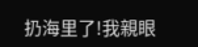扔海里了!我親眼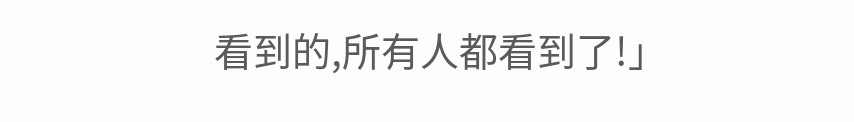看到的,所有人都看到了!」